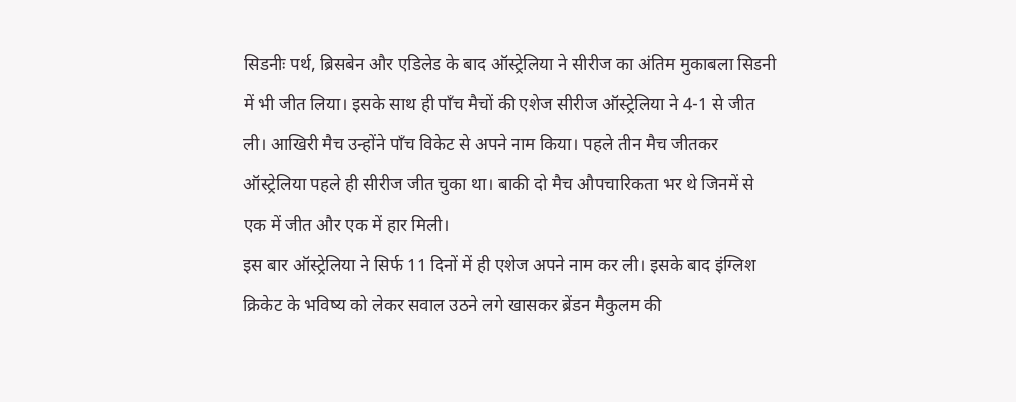सिडनीः पर्थ, ब्रिसबेन और एडिलेड के बाद ऑस्ट्रेलिया ने सीरीज का अंतिम मुकाबला सिडनी में भी जीत लिया। इसके साथ ही पाँच मैचों की एशेज सीरीज ऑस्ट्रेलिया ने 4-1 से जीत ली। आखिरी मैच उन्होंने पाँच विकेट से अपने नाम किया। पहले तीन मैच जीतकर ऑस्ट्रेलिया पहले ही सीरीज जीत चुका था। बाकी दो मैच औपचारिकता भर थे जिनमें से एक में जीत और एक में हार मिली।
इस बार ऑस्ट्रेलिया ने सिर्फ 11 दिनों में ही एशेज अपने नाम कर ली। इसके बाद इंग्लिश क्रिकेट के भविष्य को लेकर सवाल उठने लगे खासकर ब्रेंडन मैकुलम की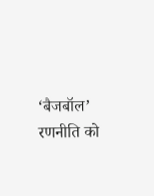‘बैजबॉल’ रणनीति को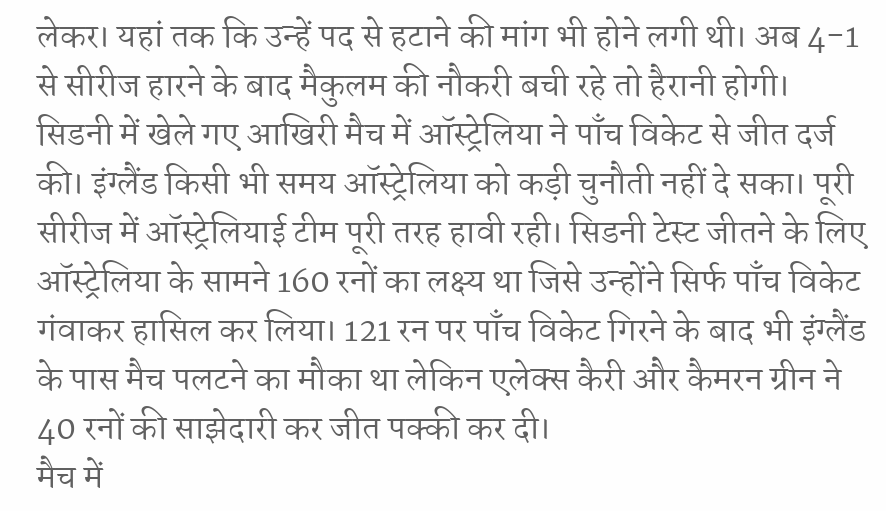लेकर। यहां तक कि उन्हें पद से हटाने की मांग भी होने लगी थी। अब 4-1 से सीरीज हारने के बाद मैकुलम की नौकरी बची रहे तो हैरानी होगी।
सिडनी में खेले गए आखिरी मैच में ऑस्ट्रेलिया ने पाँच विकेट से जीत दर्ज की। इंग्लैंड किसी भी समय ऑस्ट्रेलिया को कड़ी चुनौती नहीं दे सका। पूरी सीरीज में ऑस्ट्रेलियाई टीम पूरी तरह हावी रही। सिडनी टेस्ट जीतने के लिए ऑस्ट्रेलिया के सामने 160 रनों का लक्ष्य था जिसे उन्होंने सिर्फ पाँच विकेट गंवाकर हासिल कर लिया। 121 रन पर पाँच विकेट गिरने के बाद भी इंग्लैंड के पास मैच पलटने का मौका था लेकिन एलेक्स कैरी और कैमरन ग्रीन ने 40 रनों की साझेदारी कर जीत पक्की कर दी।
मैच में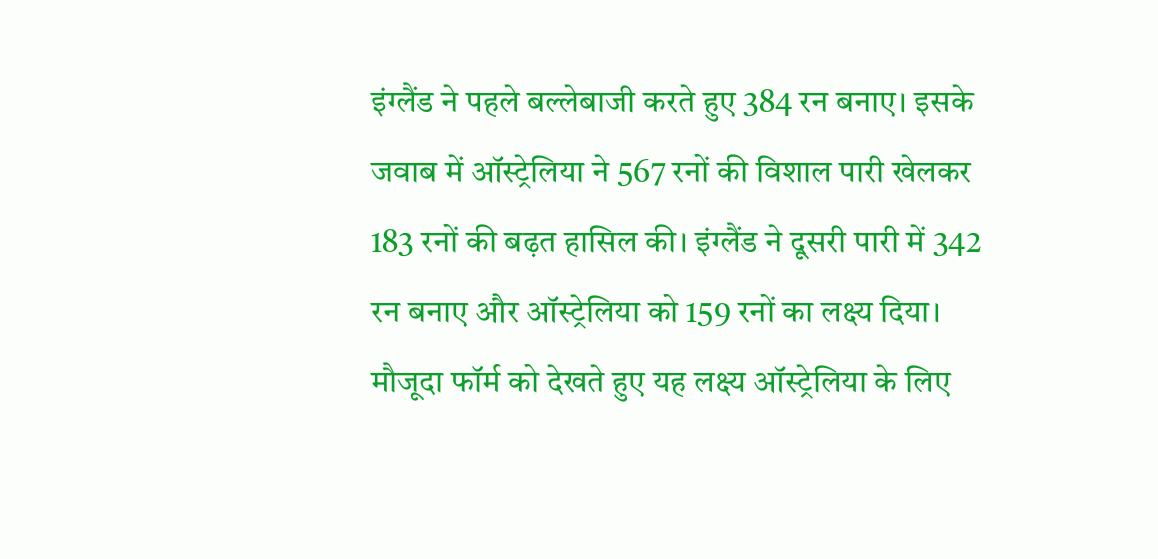इंग्लैंड ने पहले बल्लेबाजी करते हुए 384 रन बनाए। इसके जवाब में ऑस्ट्रेलिया ने 567 रनों की विशाल पारी खेलकर 183 रनों की बढ़त हासिल की। इंग्लैंड ने दूसरी पारी में 342 रन बनाए और ऑस्ट्रेलिया को 159 रनों का लक्ष्य दिया। मौजूदा फॉर्म को देखते हुए यह लक्ष्य ऑस्ट्रेलिया के लिए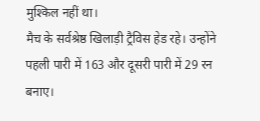मुश्किल नहीं था।
मैच के सर्वश्रेष्ठ खिलाड़ी ट्रैविस हेड रहे। उन्होंने पहली पारी में 163 और दूसरी पारी में 29 रन बनाए।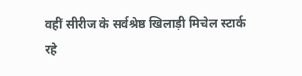वहीं सीरीज के सर्वश्रेष्ठ खिलाड़ी मिचेल स्टार्क रहे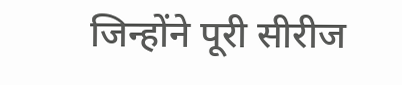जिन्होंने पूरी सीरीज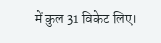में कुल 31 विकेट लिए।